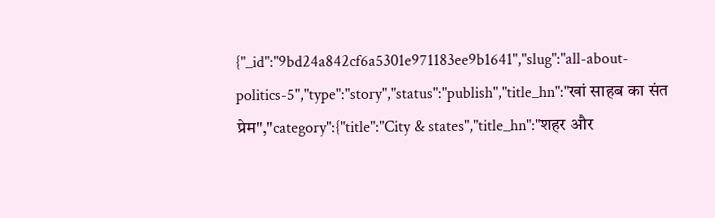{"_id":"9bd24a842cf6a5301e971183ee9b1641","slug":"all-about-politics-5","type":"story","status":"publish","title_hn":"खां साहब का संत प्रेम","category":{"title":"City & states","title_hn":"शहर और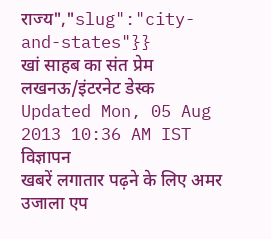राज्य","slug":"city-and-states"}}
खां साहब का संत प्रेम
लखनऊ/इंटरनेट डेस्क
Updated Mon, 05 Aug 2013 10:36 AM IST
विज्ञापन
खबरें लगातार पढ़ने के लिए अमर उजाला एप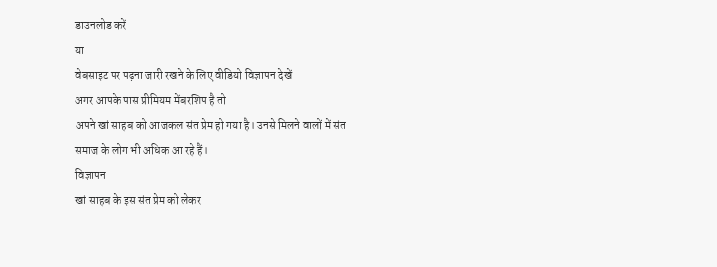डाउनलोड करें
या
वेबसाइट पर पढ़ना जारी रखने के लिए वीडियो विज्ञापन देखें
अगर आपके पास प्रीमियम मेंबरशिप है तो
अपने खां साहब को आजकल संत प्रेम हो गया है। उनसे मिलने वालों में संत समाज के लोग भी अधिक आ रहे हैं।
विज्ञापन
खां साहब के इस संत प्रेम को लेकर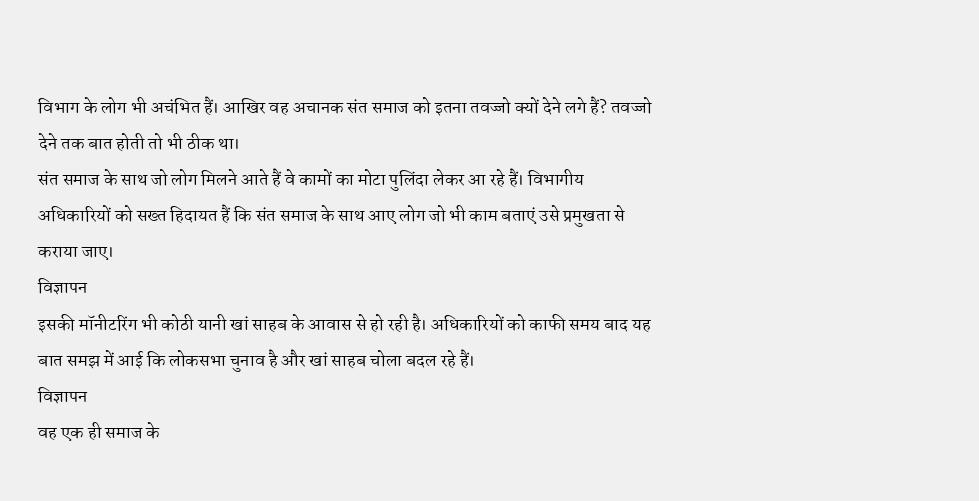विभाग के लोग भी अचंभित हैं। आखिर वह अचानक संत समाज को इतना तवज्जो क्यों देने लगे हैं? तवज्जो देने तक बात होती तो भी ठीक था।
संत समाज के साथ जो लोग मिलने आते हैं वे कामों का मोटा पुलिंदा लेकर आ रहे हैं। विभागीय अधिकारियों को सख्त हिदायत हैं कि संत समाज के साथ आए लोग जो भी काम बताएं उसे प्रमुखता से कराया जाए।
विज्ञापन
इसकी मॉनीटरिंग भी कोठी यानी खां साहब के आवास से हो रही है। अधिकारियों को काफी समय बाद यह बात समझ में आई कि लोकसभा चुनाव है और खां साहब चोला बदल रहे हैं।
विज्ञापन
वह एक ही समाज के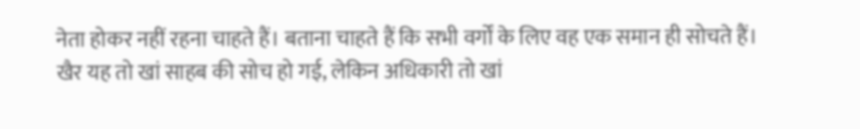नेता होकर नहीं रहना चाहते हैं। बताना चाहते हैं कि सभी वर्गों के लिए वह एक समान ही सोचते हैं।
खैर यह तो खां साहब की सोच हो गई, लेकिन अधिकारी तो खां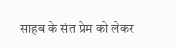साहब के संत प्रेम को लेकर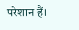परेशान हैं।